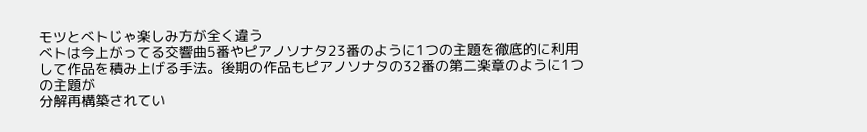モツとべトじゃ楽しみ方が全く違う
べトは今上がってる交響曲5番やピアノソナタ23番のように1つの主題を徹底的に利用
して作品を積み上げる手法。後期の作品もピアノソナタの32番の第二楽章のように1つの主題が
分解再構築されてい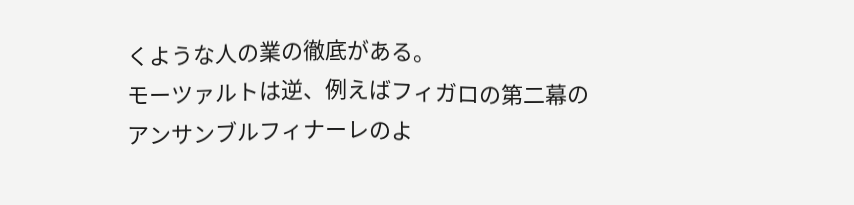くような人の業の徹底がある。
モーツァルトは逆、例えばフィガロの第二幕のアンサンブルフィナーレのよ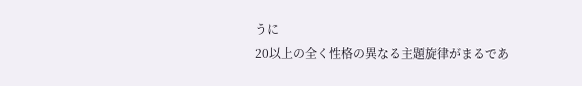うに
20以上の全く性格の異なる主題旋律がまるであ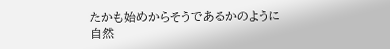たかも始めからそうであるかのように自然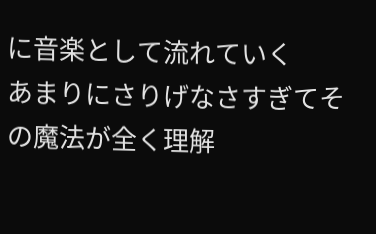に音楽として流れていく
あまりにさりげなさすぎてその魔法が全く理解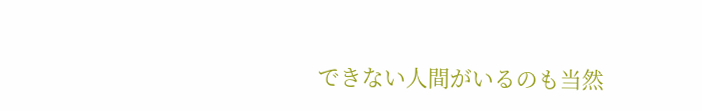できない人間がいるのも当然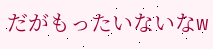だがもったいないなw